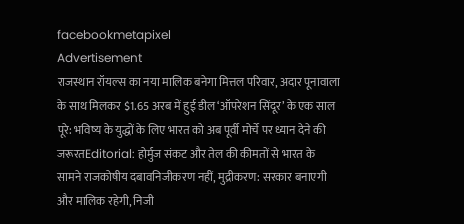facebookmetapixel
Advertisement
राजस्थान रॉयल्स का नया मालिक बनेगा मित्तल परिवार, अदार पूनावाला के साथ मिलकर $1.65 अरब में हुई डील‘ऑपरेशन सिंदूर’ के एक साल पूरे: भविष्य के युद्धों के लिए भारत को अब पूर्वी मोर्चे पर ध्यान देने की जरूरतEditorial: होर्मुज संकट और तेल की कीमतों से भारत के सामने राजकोषीय दबावनिजीकरण नहीं, मुद्रीकरण: सरकार बनाएगी और मालिक रहेगी, निजी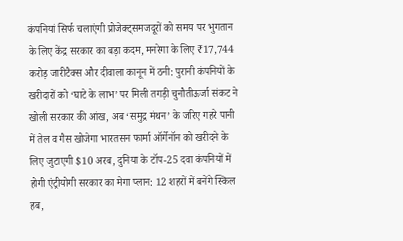कंपनियां सिर्फ चलाएंगी प्रोजेक्ट्समजदूरों को समय पर भुगतान के लिए केंद्र सरकार का बड़ा कदम, मनरेगा के लिए ₹17,744 करोड़ जारीटैक्स और दीवाला कानून में ठनी: पुरानी कंपनियों के खरीदारों को ‘घाटे के लाभ’ पर मिली तगड़ी चुनौतीऊर्जा संकट ने खोली सरकार की आंख, अब ‘समुद्र मंथन’ के जरिए गहरे पानी में तेल व गैस खोजेगा भारतसन फार्मा ऑर्गेनॉन को खरीदने के लिए जुटाएगी $10 अरब, दुनिया के टॉप-25 दवा कंपनियों में होगी एंट्रीयोगी सरकार का मेगा प्लान: 12 शहरों में बनेंगे स्किल हब,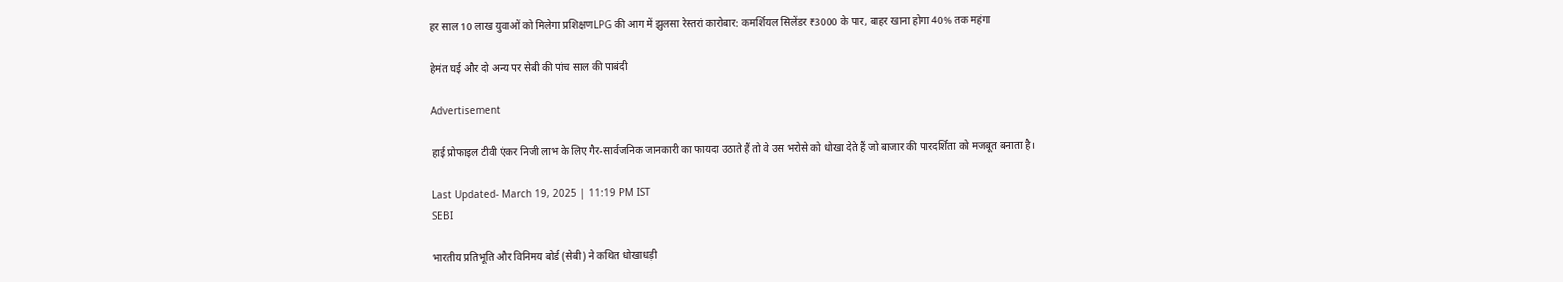हर साल 10 लाख युवाओं को मिलेगा प्रशिक्षणLPG की आग में झुलसा रेस्तरां कारोबार: कमर्शियल सिलेंडर ₹3000 के पार, बाहर खाना होगा 40% तक महंगा

हेमंत घई और दो अन्य पर सेबी की पांच साल की पाबंदी

Advertisement

हाई प्रोफाइल टीवी एंकर निजी लाभ के लिए गैर-सार्वजनिक जानकारी का फायदा उठाते हैं तो वे उस भरोसे को धोखा देते हैं जो बाजार की पारदर्शिता को मजबूत बनाता है।

Last Updated- March 19, 2025 | 11:19 PM IST
SEBI

भारतीय प्रतिभूति और विनिमय बोर्ड (सेबी) ने कथित धोखाधड़ी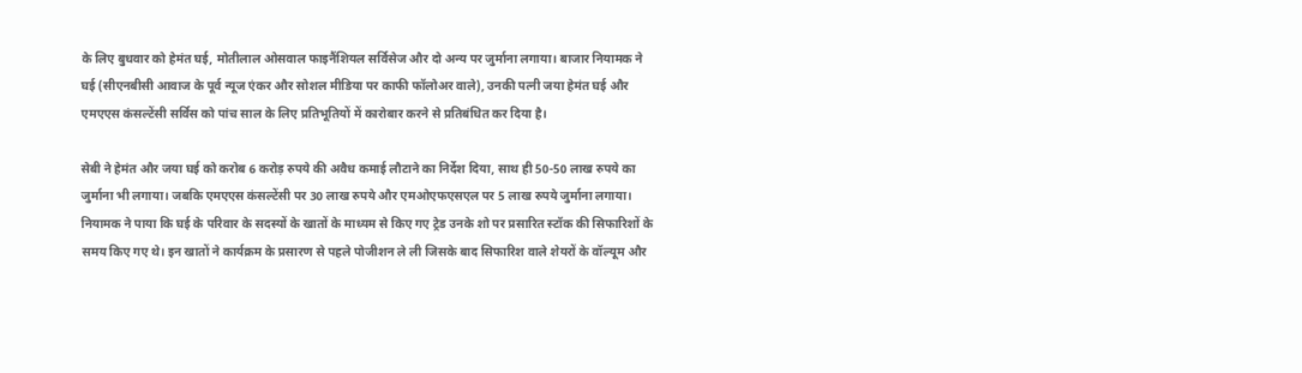के लिए बुधवार को हेमंत घई, मोतीलाल ओसवाल फाइनैंशियल सर्विसेज और दो अन्य पर जुर्माना लगाया। बाजार नियामक ने घई (सीएनबीसी आवाज के पूर्व न्यूज एंकर और सोशल मीडिया पर काफी फॉलोअर वाले), उनकी पत्नी जया हेमंत घई और एमएएस कंसल्टेंसी सर्विस को पांच साल के लिए प्रतिभूतियों में कारोबार करने से प्रतिबंधित कर दिया है।

सेबी ने हेमंत और जया घई को करोब 6 करोड़ रुपये की अवैध कमाई लौटाने का निर्देश दिया, साथ ही 50-50 लाख रुपये का जुर्माना भी लगाया। जबकि एमएएस कंसल्टेंसी पर 30 लाख रुपये और एमओएफएसएल पर 5 लाख रुपये जुर्माना लगाया। नियामक ने पाया कि घई के परिवार के सदस्यों के खातों के माध्यम से किए गए ट्रेड उनके शो पर प्रसारित स्टॉक की सिफारिशों के समय किए गए थे। इन खातों ने कार्यक्रम के प्रसारण से पहले पोजीशन ले ली जिसके बाद सिफारिश वाले शेयरों के वॉल्यूम और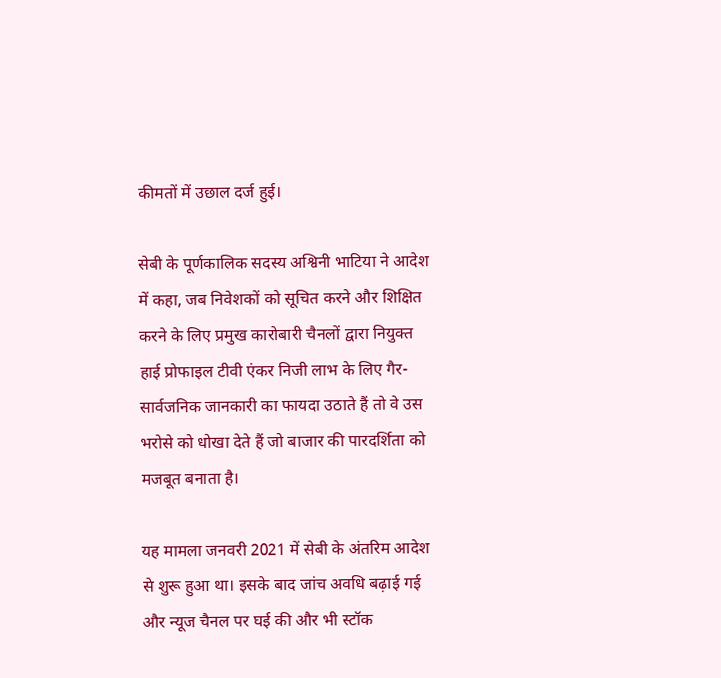कीमतों में उछाल दर्ज हुई।

सेबी के पूर्णकालिक सदस्य अश्विनी भाटिया ने आदेश में कहा, जब निवेशकों को सूचित करने और शिक्षित करने के लिए प्रमुख कारोबारी चैनलों द्वारा नियुक्त हाई प्रोफाइल टीवी एंकर निजी लाभ के लिए गैर-सार्वजनिक जानकारी का फायदा उठाते हैं तो वे उस भरोसे को धोखा देते हैं जो बाजार की पारदर्शिता को मजबूत बनाता है।

यह मामला जनवरी 2021 में सेबी के अंतरिम आदेश से शुरू हुआ था। इसके बाद जांच अवधि बढ़ाई गई और न्यूज चैनल पर घई की और भी स्टॉक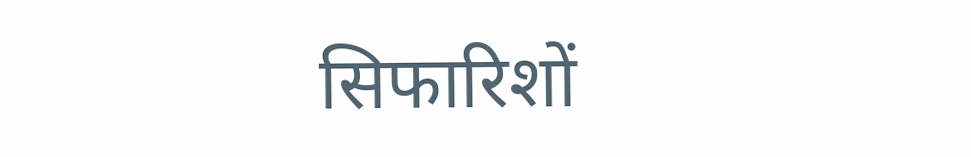सिफारिशों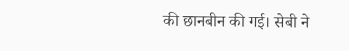की छानबीन की गई। सेबी ने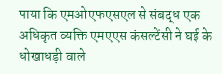पाया कि एमओएफएसएल से संबद्ध एक अधिकृत व्यक्ति एमएएस कंसल्टेंसी ने घई के धोखाधड़ी वाले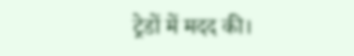ट्रेडों में मदद की।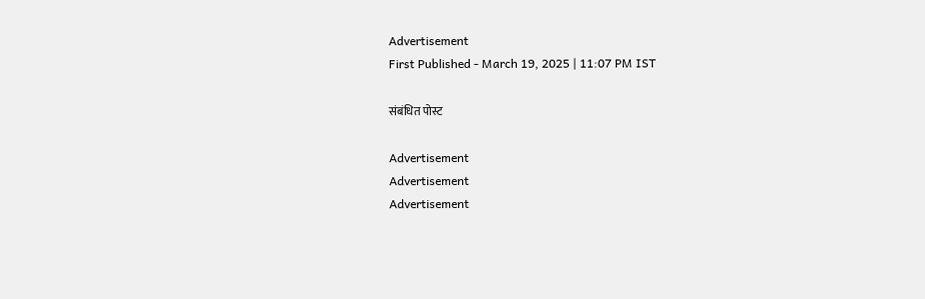Advertisement
First Published - March 19, 2025 | 11:07 PM IST

संबंधित पोस्ट

Advertisement
Advertisement
Advertisement